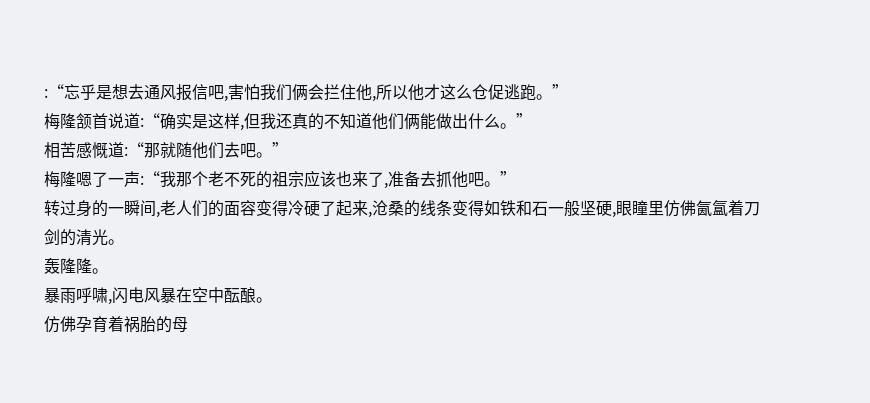:“忘乎是想去通风报信吧,害怕我们俩会拦住他,所以他才这么仓促逃跑。”
梅隆颔首说道:“确实是这样,但我还真的不知道他们俩能做出什么。”
相苦感慨道:“那就随他们去吧。”
梅隆嗯了一声:“我那个老不死的祖宗应该也来了,准备去抓他吧。”
转过身的一瞬间,老人们的面容变得冷硬了起来,沧桑的线条变得如铁和石一般坚硬,眼瞳里仿佛氤氲着刀剑的清光。
轰隆隆。
暴雨呼啸,闪电风暴在空中酝酿。
仿佛孕育着祸胎的母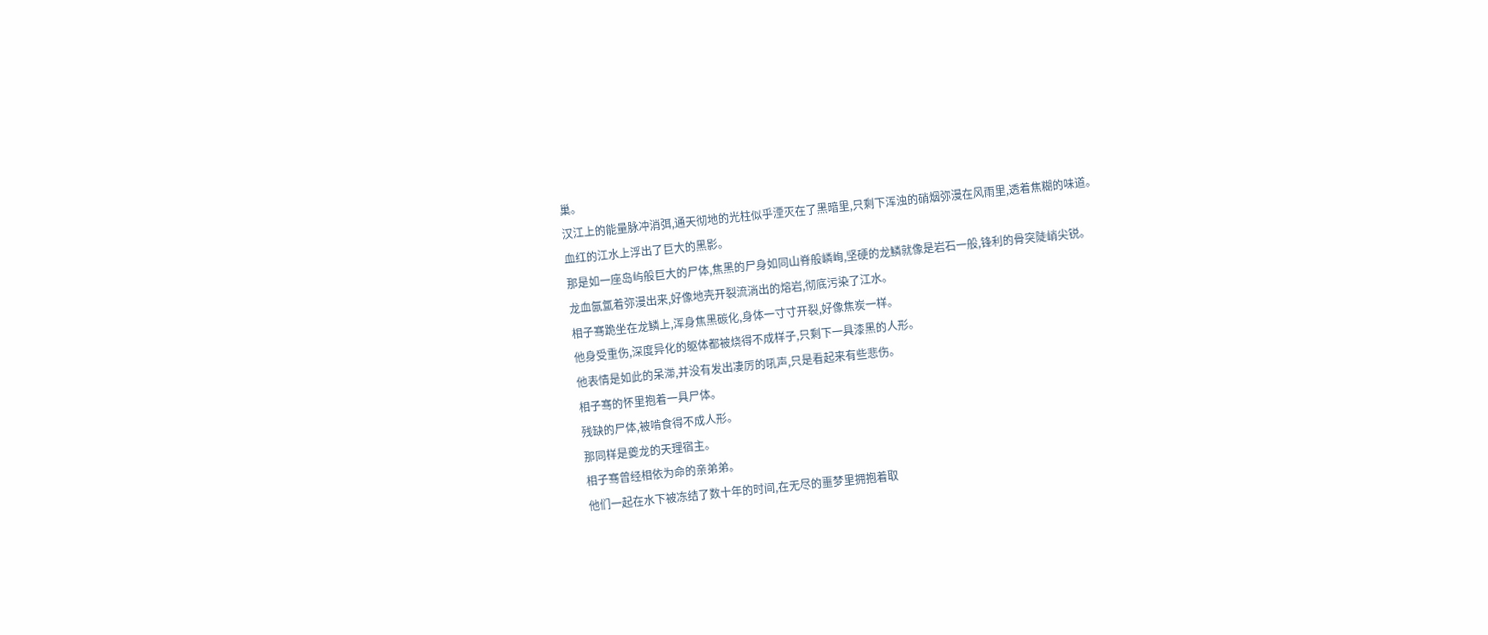巢。
汉江上的能量脉冲消弭,通天彻地的光柱似乎湮灭在了黑暗里,只剩下浑浊的硝烟弥漫在风雨里,透着焦糊的味道。
血红的江水上浮出了巨大的黑影。
那是如一座岛屿般巨大的尸体,焦黑的尸身如同山脊般嶙峋,坚硬的龙鳞就像是岩石一般,锋利的骨突陡峭尖锐。
龙血氤氲着弥漫出来,好像地壳开裂流淌出的熔岩,彻底污染了江水。
相子骞跪坐在龙鳞上,浑身焦黑碳化,身体一寸寸开裂,好像焦炭一样。
他身受重伤,深度异化的躯体都被烧得不成样子,只剩下一具漆黑的人形。
他表情是如此的呆滞,并没有发出凄厉的吼声,只是看起来有些悲伤。
相子骞的怀里抱着一具尸体。
残缺的尸体,被啃食得不成人形。
那同样是夔龙的天理宿主。
相子骞曾经相依为命的亲弟弟。
他们一起在水下被冻结了数十年的时间,在无尽的噩梦里拥抱着取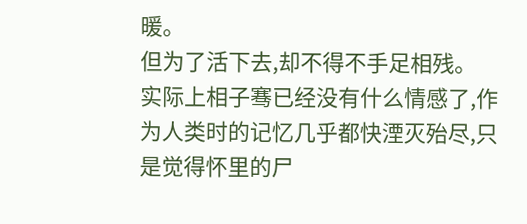暖。
但为了活下去,却不得不手足相残。
实际上相子骞已经没有什么情感了,作为人类时的记忆几乎都快湮灭殆尽,只是觉得怀里的尸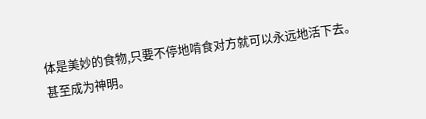体是美妙的食物,只要不停地啃食对方就可以永远地活下去。
甚至成为神明。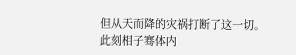但从天而降的灾祸打断了这一切。
此刻相子骞体内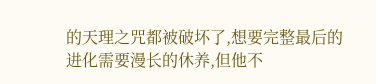的天理之咒都被破坏了,想要完整最后的进化需要漫长的休养,但他不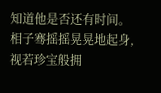知道他是否还有时间。
相子骞摇摇晃晃地起身,视若珍宝般拥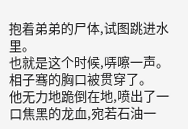抱着弟弟的尸体,试图跳进水里。
也就是这个时候,哢嚓一声。
相子骞的胸口被贯穿了。
他无力地跪倒在地,喷出了一口焦黑的龙血,宛若石油一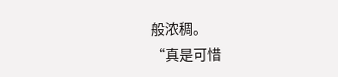般浓稠。
“真是可惜